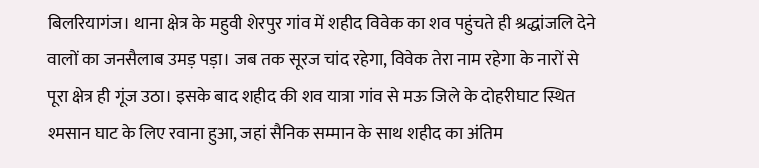बिलरियागंज। थाना क्षेत्र के महुवी शेरपुर गांव में शहीद विवेक का शव पहुंचते ही श्रद्धांजलि देने वालों का जनसैलाब उमड़ पड़ा। जब तक सूरज चांद रहेगा, विवेक तेरा नाम रहेगा के नारों से पूरा क्षेत्र ही गूंज उठा। इसके बाद शहीद की शव यात्रा गांव से मऊ जिले के दोहरीघाट स्थित श्मसान घाट के लिए रवाना हुआ, जहां सैनिक सम्मान के साथ शहीद का अंतिम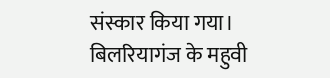संस्कार किया गया।
बिलरियागंज के महुवी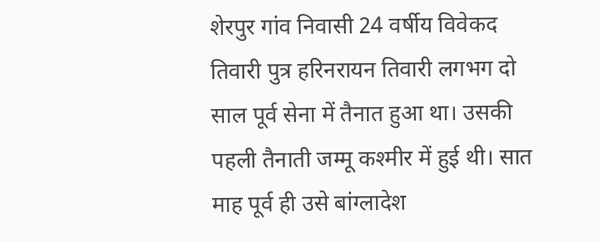शेरपुर गांव निवासी 24 वर्षीय विवेकद तिवारी पुत्र हरिनरायन तिवारी लगभग दो साल पूर्व सेना में तैनात हुआ था। उसकी पहली तैनाती जम्मू कश्मीर में हुई थी। सात माह पूर्व ही उसे बांग्लादेश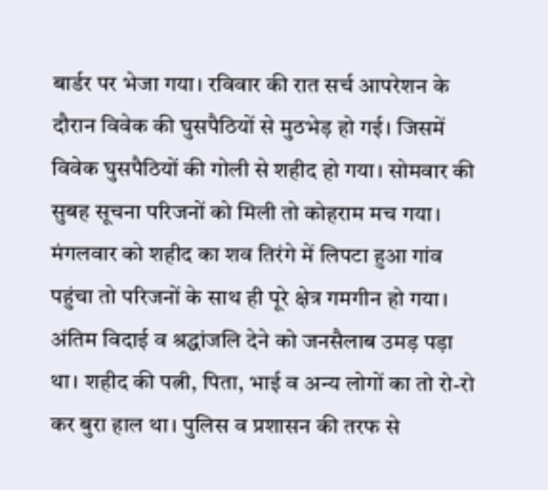बार्डर पर भेजा गया। रविवार की रात सर्च आपरेशन के दौरान विवेक की घुसपैठियों से मुठभेड़ हो गई। जिसमें विवेक घुसपैठियों की गोली से शहीद हो गया। सोमवार की सुबह सूचना परिजनों को मिली तो कोहराम मच गया। मंगलवार को शहीद का शव तिरंगे में लिपटा हुआ गांव पहुंचा तो परिजनों के साथ ही पूरे क्षेत्र गमगीन हो गया। अंतिम विदाई व श्रद्धांजलि देने को जनसैलाब उमड़ पड़ा था। शहीद की पत्नी, पिता, भाई व अन्य लोगों का तो रो-रो कर बुरा हाल था। पुलिस व प्रशासन की तरफ से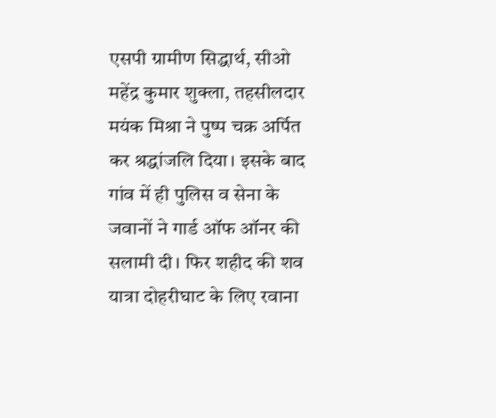एसपी ग्रामीण सिद्धार्थ, सीओ महेंद्र कुमार शुक्ला, तहसीलदार मयंक मिश्रा ने पुष्प चक्र अर्पित कर श्रद्धांजलि दिया। इसके बाद गांव में ही पुलिस व सेना के जवानों ने गार्ड ऑफ ऑनर की सलामी दी। फिर शहीद की शव यात्रा दोहरीघाट के लिए रवाना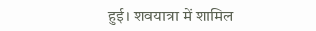हुई। शवयात्रा में शामिल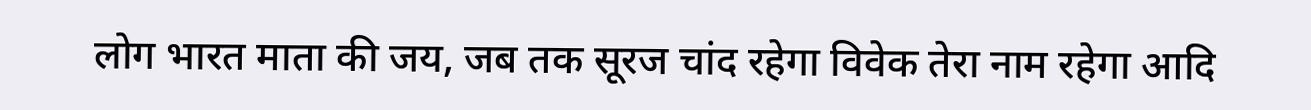लोग भारत माता की जय, जब तक सूरज चांद रहेगा विवेक तेरा नाम रहेगा आदि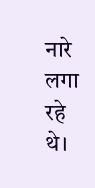नारे लगा रहे थे।